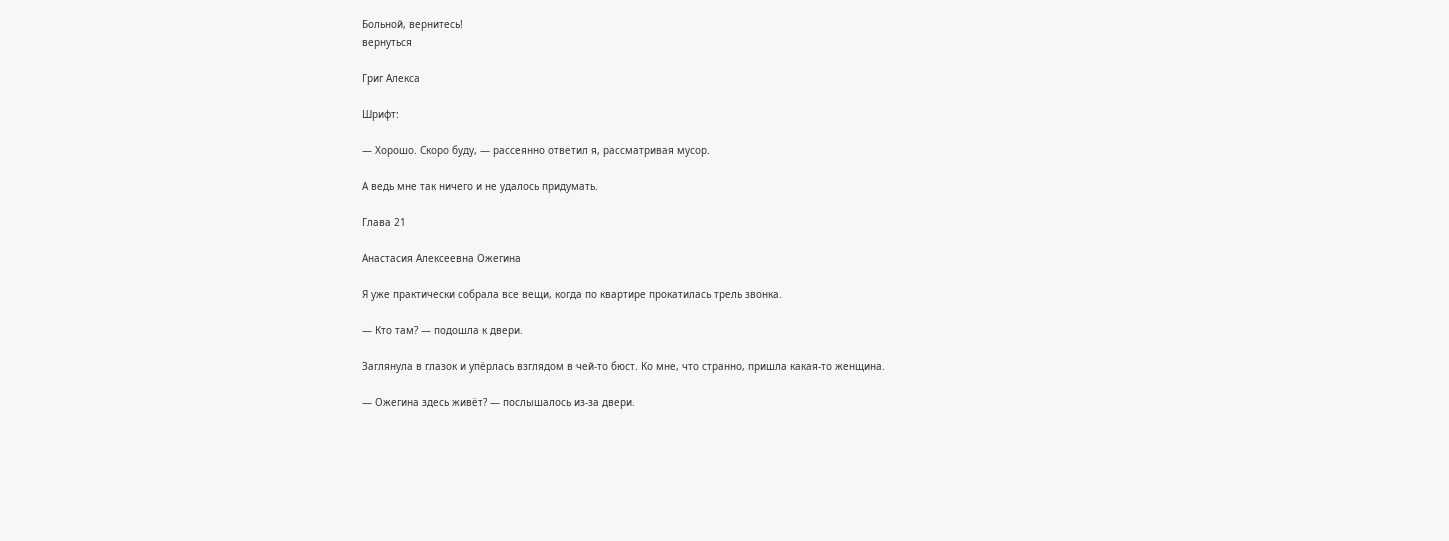Больной, вернитесь!
вернуться

Григ Алекса

Шрифт:

— Хорошо. Скоро буду, — рассеянно ответил я, рассматривая мусор.

А ведь мне так ничего и не удалось придумать.

Глава 21

Анастасия Алексеевна Ожегина

Я уже практически собрала все вещи, когда по квартире прокатилась трель звонка.

— Кто там? — подошла к двери.

Заглянула в глазок и упёрлась взглядом в чей-то бюст. Ко мне, что странно, пришла какая-то женщина.

— Ожегина здесь живёт? — послышалось из-за двери.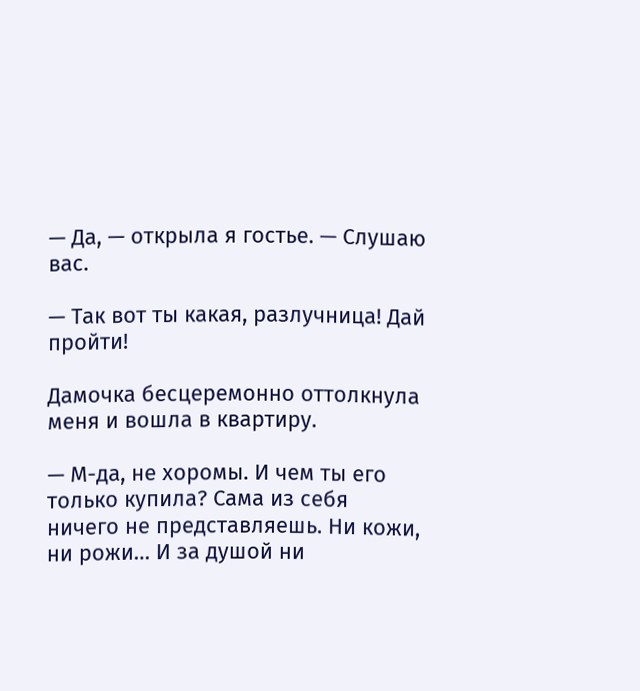— Да, — открыла я гостье. — Слушаю вас.

— Так вот ты какая, разлучница! Дай пройти!

Дамочка бесцеремонно оттолкнула меня и вошла в квартиру.

— М-да, не хоромы. И чем ты его только купила? Сама из себя ничего не представляешь. Ни кожи, ни рожи… И за душой ни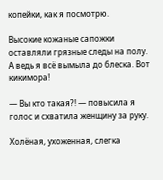копейки, как я посмотрю.

Высокие кожаные сапожки оставляли грязные следы на полу. А ведь я всё вымыла до блеска. Вот кикимора!

— Вы кто такая?! — повысила я голос и схватила женщину за руку.

Холёная, ухоженная, слегка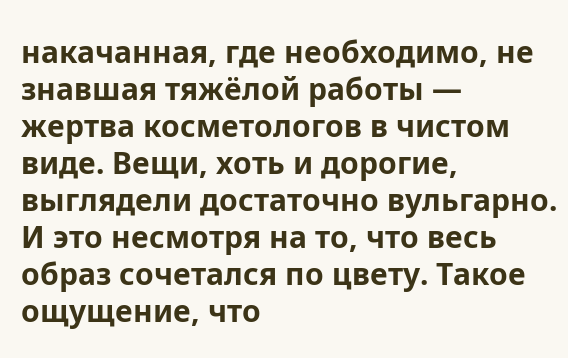накачанная, где необходимо, не знавшая тяжёлой работы — жертва косметологов в чистом виде. Вещи, хоть и дорогие, выглядели достаточно вульгарно. И это несмотря на то, что весь образ сочетался по цвету. Такое ощущение, что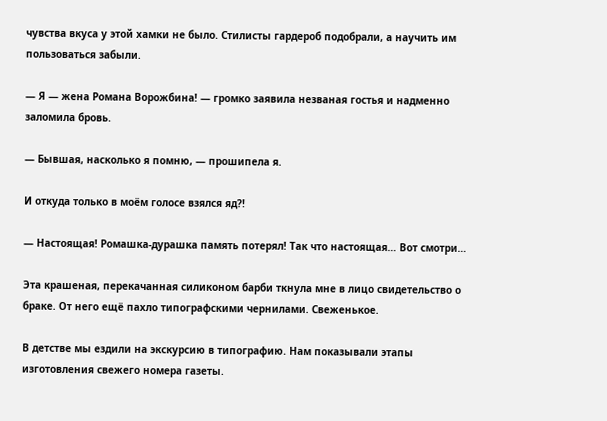чувства вкуса у этой хамки не было. Стилисты гардероб подобрали, а научить им пользоваться забыли.

— Я — жена Романа Ворожбина! — громко заявила незваная гостья и надменно заломила бровь.

— Бывшая, насколько я помню, — прошипела я.

И откуда только в моём голосе взялся яд?!

— Настоящая! Ромашка-дурашка память потерял! Так что настоящая… Вот смотри…

Эта крашеная, перекачанная силиконом барби ткнула мне в лицо свидетельство о браке. От него ещё пахло типографскими чернилами. Свеженькое.

В детстве мы ездили на экскурсию в типографию. Нам показывали этапы изготовления свежего номера газеты.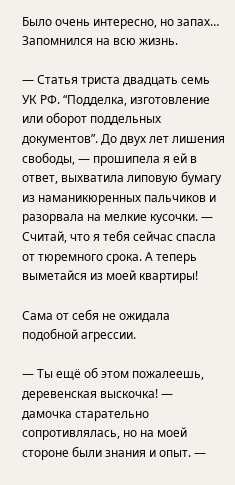Было очень интересно, но запах… Запомнился на всю жизнь.

— Статья триста двадцать семь УК РФ. “Подделка, изготовление или оборот поддельных документов”. До двух лет лишения свободы, — прошипела я ей в ответ, выхватила липовую бумагу из наманикюренных пальчиков и разорвала на мелкие кусочки. — Считай, что я тебя сейчас спасла от тюремного срока. А теперь выметайся из моей квартиры!

Сама от себя не ожидала подобной агрессии.

— Ты ещё об этом пожалеешь, деревенская выскочка! — дамочка старательно сопротивлялась, но на моей стороне были знания и опыт. —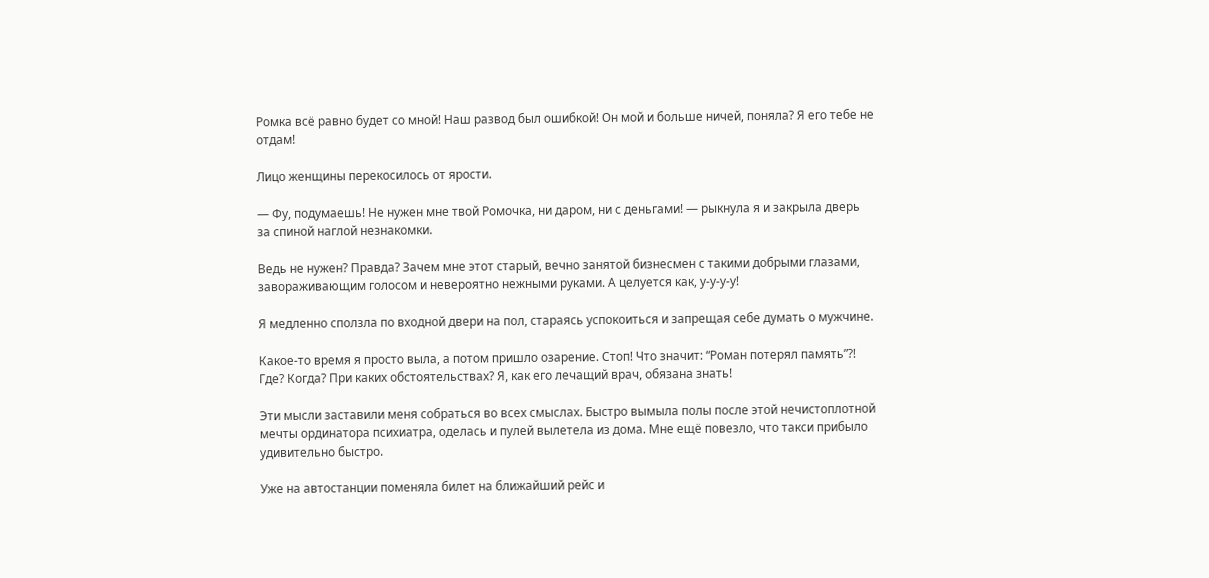Ромка всё равно будет со мной! Наш развод был ошибкой! Он мой и больше ничей, поняла? Я его тебе не отдам!

Лицо женщины перекосилось от ярости.

— Фу, подумаешь! Не нужен мне твой Ромочка, ни даром, ни с деньгами! — рыкнула я и закрыла дверь за спиной наглой незнакомки.

Ведь не нужен? Правда? Зачем мне этот старый, вечно занятой бизнесмен с такими добрыми глазами, завораживающим голосом и невероятно нежными руками. А целуется как, у-у-у-у!

Я медленно сползла по входной двери на пол, стараясь успокоиться и запрещая себе думать о мужчине.

Какое-то время я просто выла, а потом пришло озарение. Стоп! Что значит: “Роман потерял память”?! Где? Когда? При каких обстоятельствах? Я, как его лечащий врач, обязана знать!

Эти мысли заставили меня собраться во всех смыслах. Быстро вымыла полы после этой нечистоплотной мечты ординатора психиатра, оделась и пулей вылетела из дома. Мне ещё повезло, что такси прибыло удивительно быстро.

Уже на автостанции поменяла билет на ближайший рейс и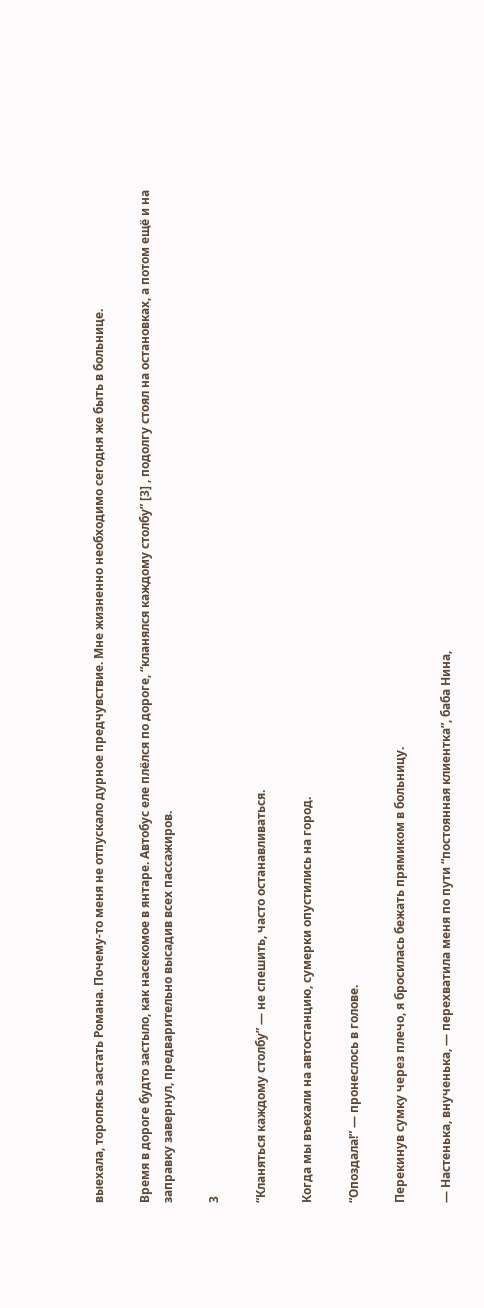выехала, торопясь застать Романа. Почему-то меня не отпускало дурное предчувствие. Мне жизненно необходимо сегодня же быть в больнице.

Время в дороге будто застыло, как насекомое в янтаре. Автобус еле плёлся по дороге, “кланялся каждому столбу” [3] , подолгу стоял на остановках, а потом ещё и на заправку завернул, предварительно высадив всех пассажиров.

3

“Кланяться каждому столбу” — не спешить, часто останавливаться.

Когда мы въехали на автостанцию, сумерки опустились на город.

“Опоздала!” — пронеслось в голове.

Перекинув сумку через плечо, я бросилась бежать прямиком в больницу.

— Настенька, внученька, — перехватила меня по пути “постоянная клиентка”, баба Нина,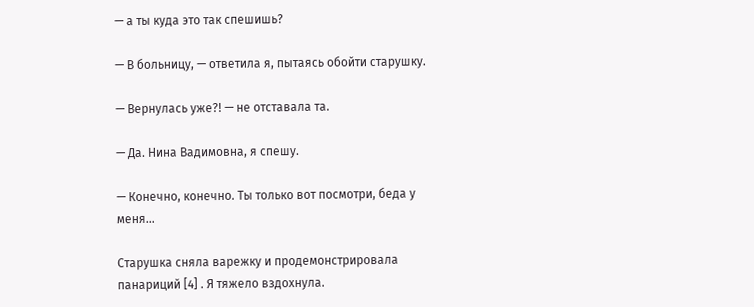— а ты куда это так спешишь?

— В больницу, — ответила я, пытаясь обойти старушку.

— Вернулась уже?! — не отставала та.

— Да. Нина Вадимовна, я спешу.

— Конечно, конечно. Ты только вот посмотри, беда у меня…

Старушка сняла варежку и продемонстрировала панариций [4] . Я тяжело вздохнула.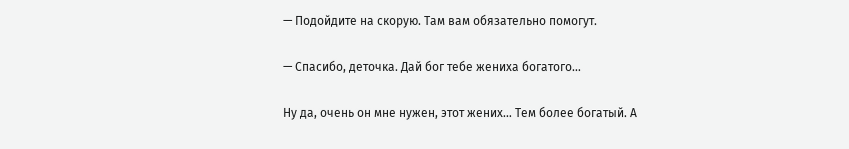— Подойдите на скорую. Там вам обязательно помогут.

— Спасибо, деточка. Дай бог тебе жениха богатого…

Ну да, очень он мне нужен, этот жених… Тем более богатый. А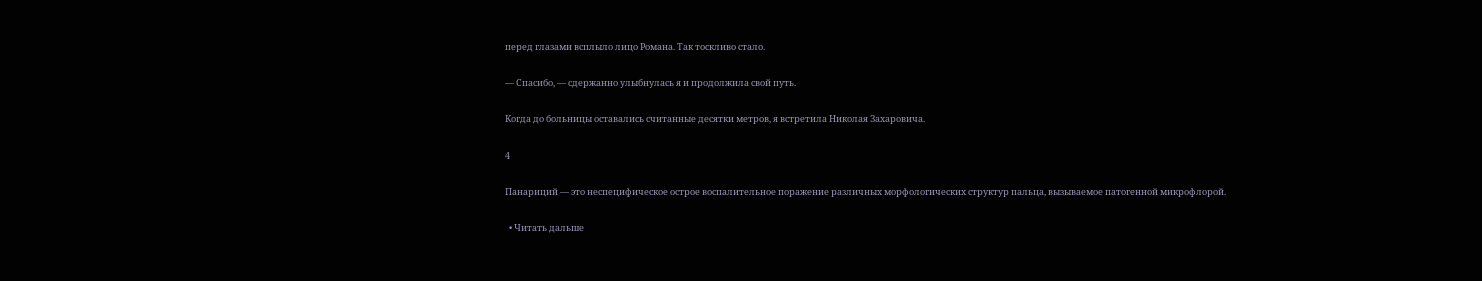перед глазами всплыло лицо Романа. Так тоскливо стало.

— Спасибо, — сдержанно улыбнулась я и продолжила свой путь.

Когда до больницы оставались считанные десятки метров, я встретила Николая Захаровича.

4

Панариций — это неспецифическое острое воспалительное поражение различных морфологических структур пальца, вызываемое патогенной микрофлорой.

  • Читать дальше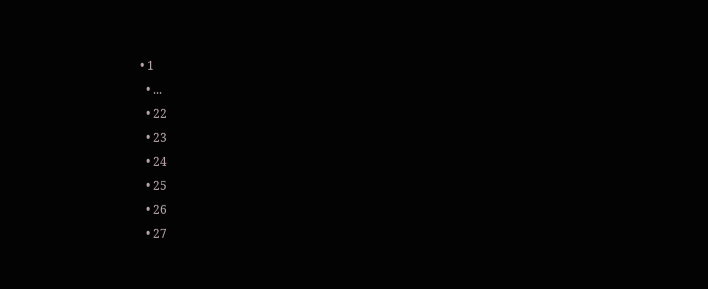• 1
  • ...
  • 22
  • 23
  • 24
  • 25
  • 26
  • 27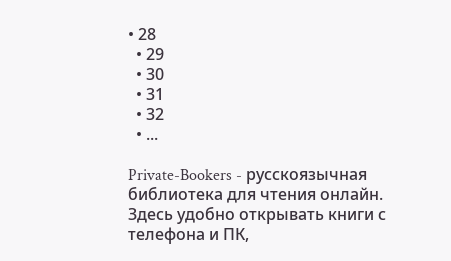• 28
  • 29
  • 30
  • 31
  • 32
  • ...

Private-Bookers - русскоязычная библиотека для чтения онлайн. Здесь удобно открывать книги с телефона и ПК,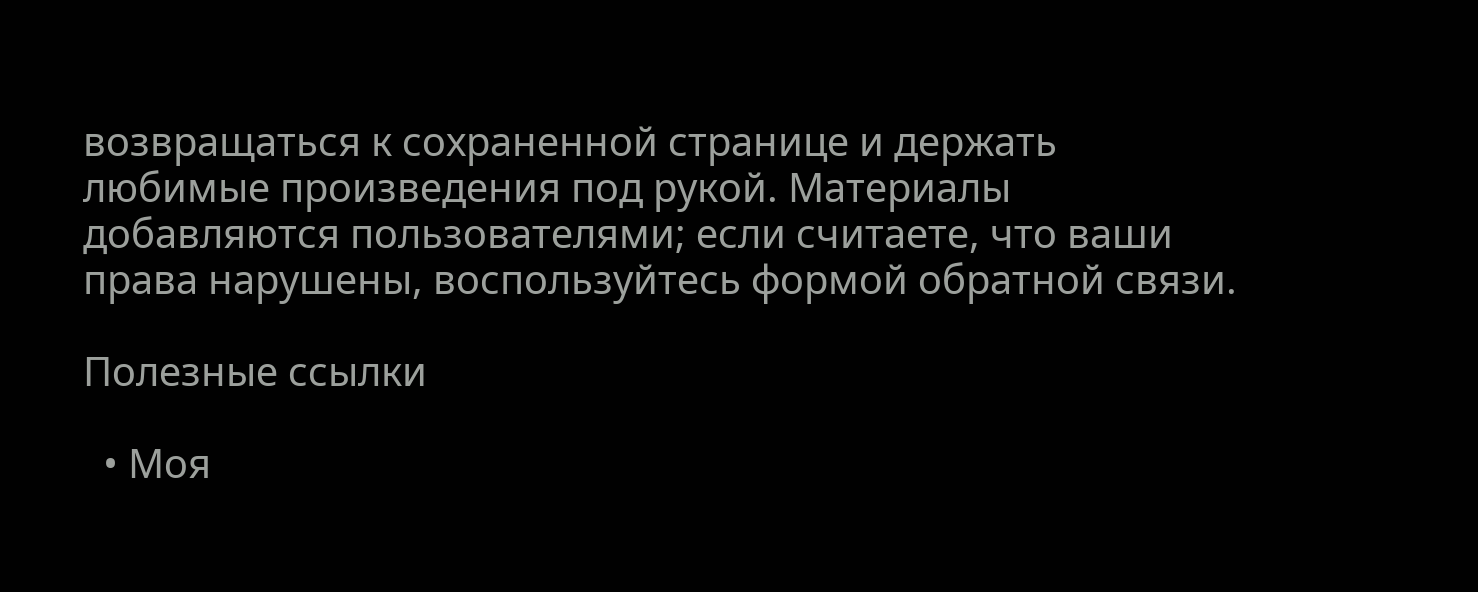возвращаться к сохраненной странице и держать любимые произведения под рукой. Материалы добавляются пользователями; если считаете, что ваши права нарушены, воспользуйтесь формой обратной связи.

Полезные ссылки

  • Моя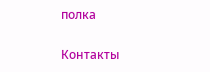полка

Контакты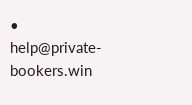• help@private-bookers.win